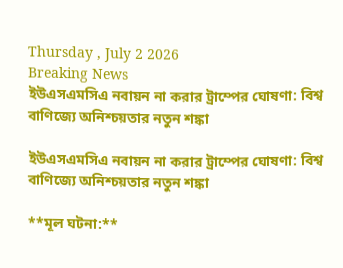Thursday , July 2 2026
Breaking News
ইউএসএমসিএ নবায়ন না করার ট্রাম্পের ঘোষণা: বিশ্ব বাণিজ্যে অনিশ্চয়তার নতুন শঙ্কা

ইউএসএমসিএ নবায়ন না করার ট্রাম্পের ঘোষণা: বিশ্ব বাণিজ্যে অনিশ্চয়তার নতুন শঙ্কা

**মূল ঘটনা:**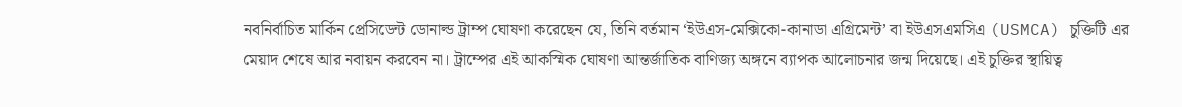নবনির্বাচিত মার্কিন প্রেসিডেন্ট ডোনাল্ড ট্রাম্প ঘোষণা করেছেন যে, তিনি বর্তমান ‘ইউএস-মেক্সিকো-কানাডা এগ্রিমেন্ট’ বা ইউএসএমসিএ (USMCA) চুক্তিটি এর মেয়াদ শেষে আর নবায়ন করবেন না। ট্রাম্পের এই আকস্মিক ঘোষণা আন্তর্জাতিক বাণিজ্য অঙ্গনে ব্যাপক আলোচনার জন্ম দিয়েছে। এই চুক্তির স্থায়িত্ব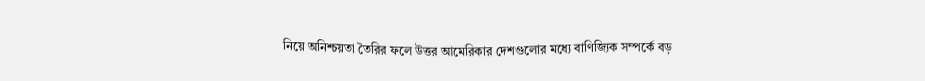নিয়ে অনিশ্চয়তা তৈরির ফলে উত্তর আমেরিকার দেশগুলোর মধ্যে বাণিজ্যিক সম্পর্কে বড়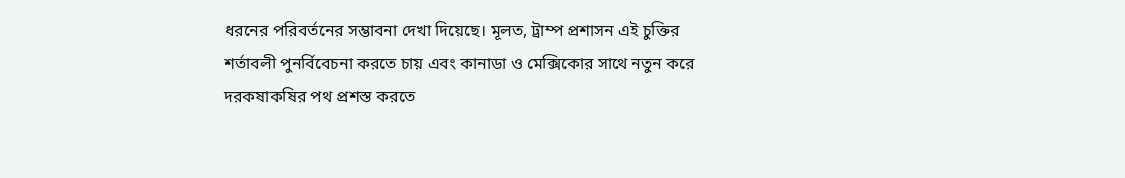ধরনের পরিবর্তনের সম্ভাবনা দেখা দিয়েছে। মূলত, ট্রাম্প প্রশাসন এই চুক্তির শর্তাবলী পুনর্বিবেচনা করতে চায় এবং কানাডা ও মেক্সিকোর সাথে নতুন করে দরকষাকষির পথ প্রশস্ত করতে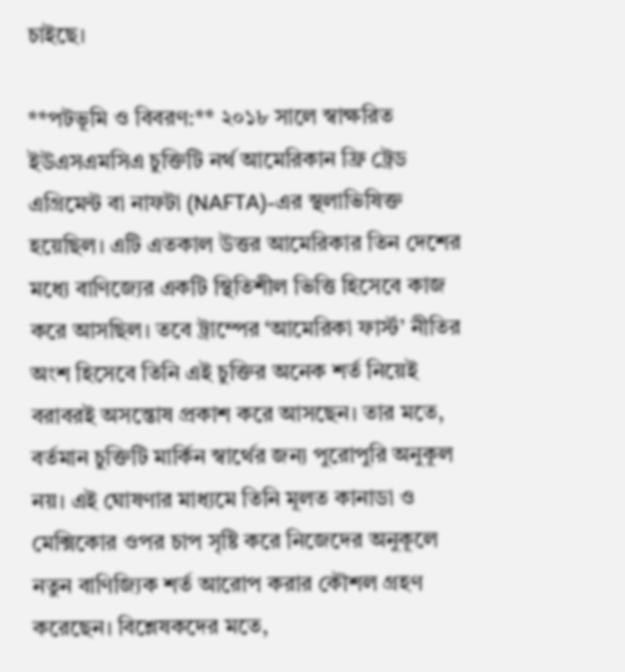চাইছে।

**পটভূমি ও বিবরণ:** ২০১৮ সালে স্বাক্ষরিত ইউএসএমসিএ চুক্তিটি নর্থ আমেরিকান ফ্রি ট্রেড এগ্রিমেন্ট বা নাফটা (NAFTA)-এর স্থলাভিষিক্ত হয়েছিল। এটি এতকাল উত্তর আমেরিকার তিন দেশের মধ্যে বাণিজ্যের একটি স্থিতিশীল ভিত্তি হিসেবে কাজ করে আসছিল। তবে ট্রাম্পের ‘আমেরিকা ফার্স্ট’ নীতির অংশ হিসেবে তিনি এই চুক্তির অনেক শর্ত নিয়েই বরাবরই অসন্তোষ প্রকাশ করে আসছেন। তার মতে, বর্তমান চুক্তিটি মার্কিন স্বার্থের জন্য পুরোপুরি অনুকূল নয়। এই ঘোষণার মাধ্যমে তিনি মূলত কানাডা ও মেক্সিকোর ওপর চাপ সৃষ্টি করে নিজেদের অনুকূলে নতুন বাণিজ্যিক শর্ত আরোপ করার কৌশল গ্রহণ করেছেন। বিশ্লেষকদের মতে,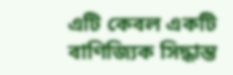এটি কেবল একটি বাণিজ্যিক সিদ্ধান্ত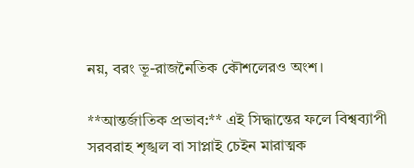নয়, বরং ভূ-রাজনৈতিক কৌশলেরও অংশ।

**আন্তর্জাতিক প্রভাব:** এই সিদ্ধান্তের ফলে বিশ্বব্যাপী সরবরাহ শৃঙ্খল বা সাপ্লাই চেইন মারাত্মক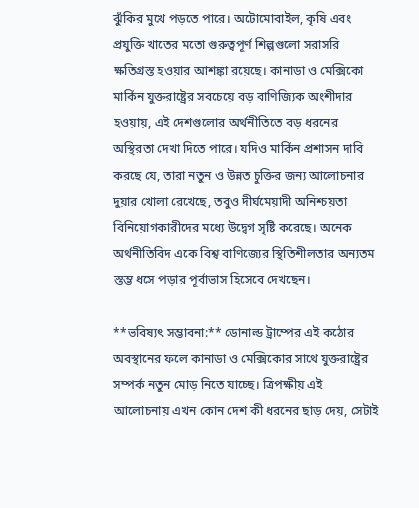ঝুঁকির মুখে পড়তে পারে। অটোমোবাইল, কৃষি এবং প্রযুক্তি খাতের মতো গুরুত্বপূর্ণ শিল্পগুলো সরাসরি ক্ষতিগ্রস্ত হওয়ার আশঙ্কা রয়েছে। কানাডা ও মেক্সিকো মার্কিন যুক্তরাষ্ট্রের সবচেয়ে বড় বাণিজ্যিক অংশীদার হওয়ায়, এই দেশগুলোর অর্থনীতিতে বড় ধরনের অস্থিরতা দেখা দিতে পারে। যদিও মার্কিন প্রশাসন দাবি করছে যে, তারা নতুন ও উন্নত চুক্তির জন্য আলোচনার দুয়ার খোলা রেখেছে, তবুও দীর্ঘমেয়াদী অনিশ্চয়তা বিনিয়োগকারীদের মধ্যে উদ্বেগ সৃষ্টি করেছে। অনেক অর্থনীতিবিদ একে বিশ্ব বাণিজ্যের স্থিতিশীলতার অন্যতম স্তম্ভ ধসে পড়ার পূর্বাভাস হিসেবে দেখছেন।

**ভবিষ্যৎ সম্ভাবনা:** ডোনাল্ড ট্রাম্পের এই কঠোর অবস্থানের ফলে কানাডা ও মেক্সিকোর সাথে যুক্তরাষ্ট্রের সম্পর্ক নতুন মোড় নিতে যাচ্ছে। ত্রিপক্ষীয় এই আলোচনায় এখন কোন দেশ কী ধরনের ছাড় দেয়, সেটাই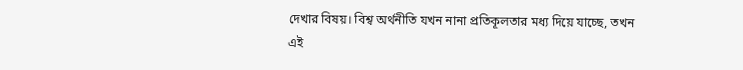দেখার বিষয়। বিশ্ব অর্থনীতি যখন নানা প্রতিকূলতার মধ্য দিয়ে যাচ্ছে, তখন এই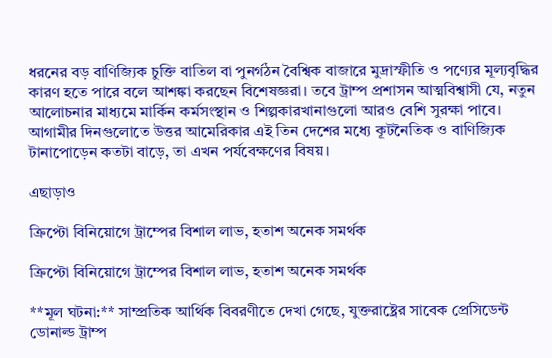ধরনের বড় বাণিজ্যিক চুক্তি বাতিল বা পুনর্গঠন বৈশ্বিক বাজারে মুদ্রাস্ফীতি ও পণ্যের মূল্যবৃদ্ধির কারণ হতে পারে বলে আশঙ্কা করছেন বিশেষজ্ঞরা। তবে ট্রাম্প প্রশাসন আত্মবিশ্বাসী যে, নতুন আলোচনার মাধ্যমে মার্কিন কর্মসংস্থান ও শিল্পকারখানাগুলো আরও বেশি সুরক্ষা পাবে। আগামীর দিনগুলোতে উত্তর আমেরিকার এই তিন দেশের মধ্যে কূটনৈতিক ও বাণিজ্যিক টানাপোড়েন কতটা বাড়ে, তা এখন পর্যবেক্ষণের বিষয়।

এছাড়াও

ক্রিপ্টো বিনিয়োগে ট্রাম্পের বিশাল লাভ, হতাশ অনেক সমর্থক

ক্রিপ্টো বিনিয়োগে ট্রাম্পের বিশাল লাভ, হতাশ অনেক সমর্থক

**মূল ঘটনা:** সাম্প্রতিক আর্থিক বিবরণীতে দেখা গেছে, যুক্তরাষ্ট্রের সাবেক প্রেসিডেন্ট ডোনাল্ড ট্রাম্প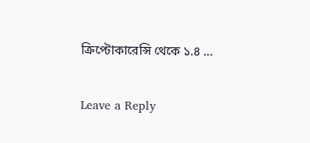ক্রিপ্টোকারেন্সি থেকে ১.৪ …

Leave a Reply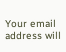Your email address will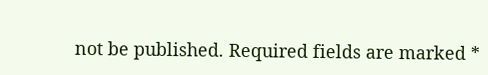not be published. Required fields are marked *